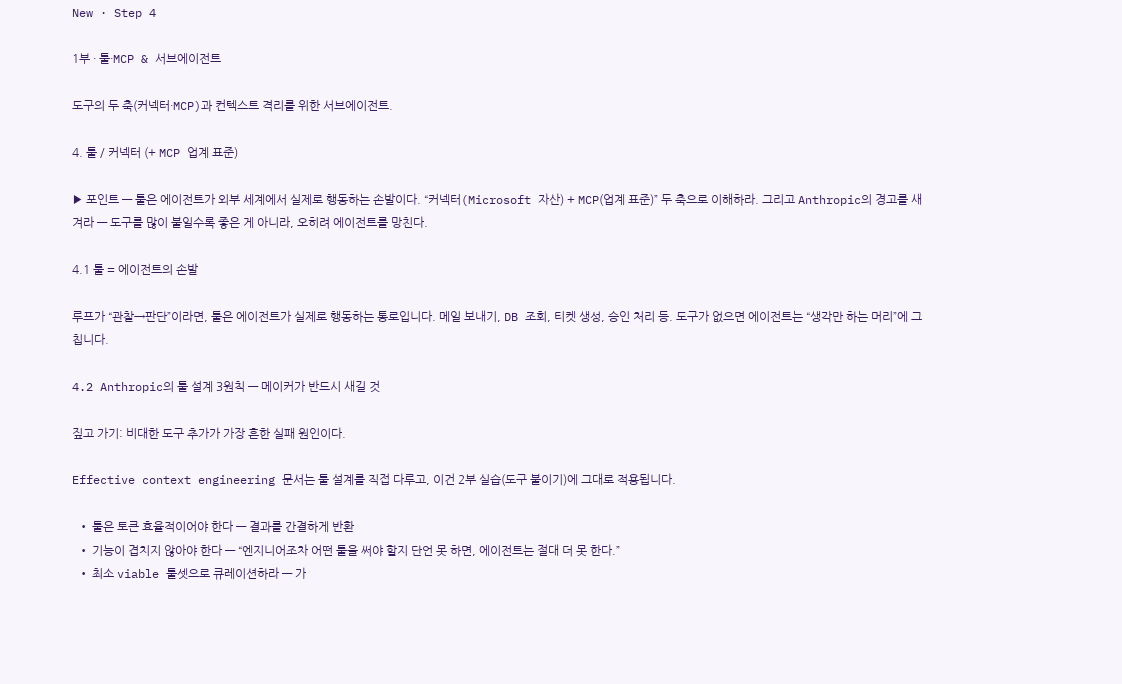New · Step 4

1부 · 툴·MCP & 서브에이전트

도구의 두 축(커넥터·MCP)과 컨텍스트 격리를 위한 서브에이전트.

4. 툴 / 커넥터 (+ MCP 업계 표준)

▶ 포인트 — 툴은 에이전트가 외부 세계에서 실제로 행동하는 손발이다. “커넥터(Microsoft 자산) + MCP(업계 표준)” 두 축으로 이해하라. 그리고 Anthropic의 경고를 새겨라 — 도구를 많이 붙일수록 좋은 게 아니라, 오히려 에이전트를 망친다.

4.1 툴 = 에이전트의 손발

루프가 “관찰→판단”이라면, 툴은 에이전트가 실제로 행동하는 통로입니다. 메일 보내기, DB 조회, 티켓 생성, 승인 처리 등. 도구가 없으면 에이전트는 “생각만 하는 머리”에 그칩니다.

4.2 Anthropic의 툴 설계 3원칙 — 메이커가 반드시 새길 것

짚고 가기: 비대한 도구 추가가 가장 흔한 실패 원인이다.

Effective context engineering 문서는 툴 설계를 직접 다루고, 이건 2부 실습(도구 붙이기)에 그대로 적용됩니다.

  • 툴은 토큰 효율적이어야 한다 — 결과를 간결하게 반환
  • 기능이 겹치지 않아야 한다 — “엔지니어조차 어떤 툴을 써야 할지 단언 못 하면, 에이전트는 절대 더 못 한다.”
  • 최소 viable 툴셋으로 큐레이션하라 — 가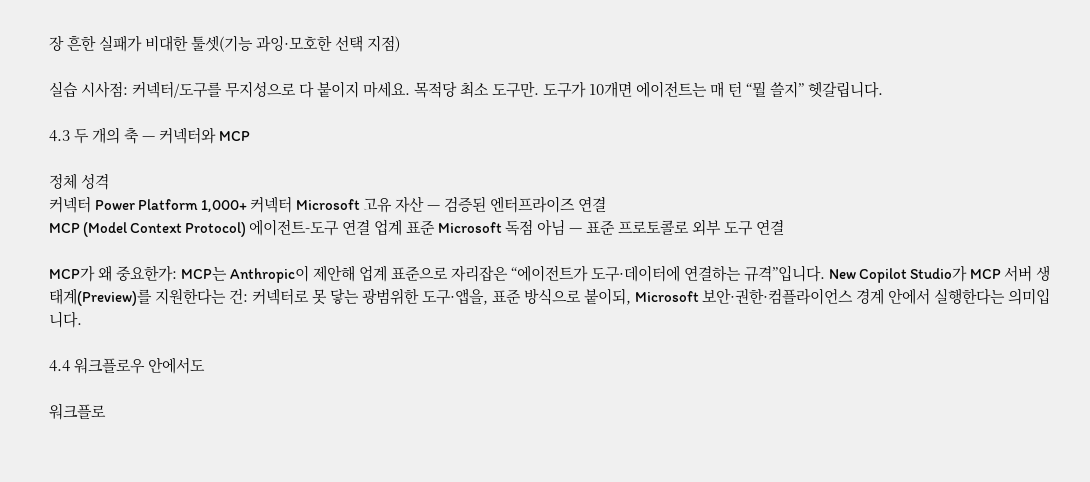장 흔한 실패가 비대한 툴셋(기능 과잉·모호한 선택 지점)

실습 시사점: 커넥터/도구를 무지성으로 다 붙이지 마세요. 목적당 최소 도구만. 도구가 10개면 에이전트는 매 턴 “뭘 쓸지” 헷갈립니다.

4.3 두 개의 축 — 커넥터와 MCP

정체 성격
커넥터 Power Platform 1,000+ 커넥터 Microsoft 고유 자산 — 검증된 엔터프라이즈 연결
MCP (Model Context Protocol) 에이전트-도구 연결 업계 표준 Microsoft 독점 아님 — 표준 프로토콜로 외부 도구 연결

MCP가 왜 중요한가: MCP는 Anthropic이 제안해 업계 표준으로 자리잡은 “에이전트가 도구·데이터에 연결하는 규격”입니다. New Copilot Studio가 MCP 서버 생태계(Preview)를 지원한다는 건: 커넥터로 못 닿는 광범위한 도구·앱을, 표준 방식으로 붙이되, Microsoft 보안·권한·컴플라이언스 경계 안에서 실행한다는 의미입니다.

4.4 워크플로우 안에서도

워크플로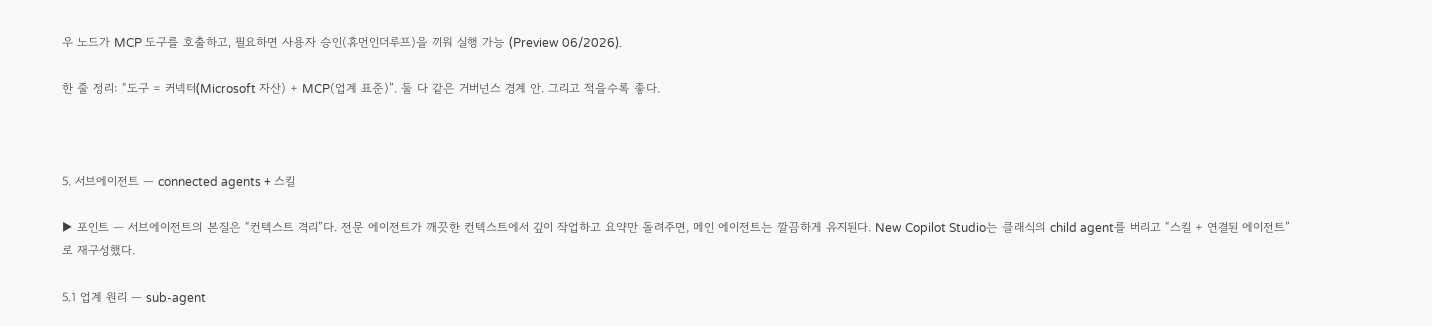우 노드가 MCP 도구를 호출하고, 필요하면 사용자 승인(휴먼인더루프)을 끼워 실행 가능 (Preview 06/2026).

한 줄 정리: “도구 = 커넥터(Microsoft 자산) + MCP(업계 표준)”. 둘 다 같은 거버넌스 경계 안. 그리고 적을수록 좋다.



5. 서브에이전트 — connected agents + 스킬

▶ 포인트 — 서브에이전트의 본질은 “컨텍스트 격리”다. 전문 에이전트가 깨끗한 컨텍스트에서 깊이 작업하고 요약만 돌려주면, 메인 에이전트는 깔끔하게 유지된다. New Copilot Studio는 클래식의 child agent를 버리고 “스킬 + 연결된 에이전트”로 재구성했다.

5.1 업계 원리 — sub-agent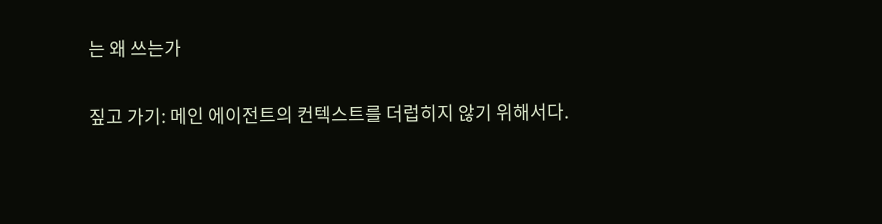는 왜 쓰는가

짚고 가기: 메인 에이전트의 컨텍스트를 더럽히지 않기 위해서다.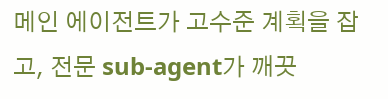메인 에이전트가 고수준 계획을 잡고, 전문 sub-agent가 깨끗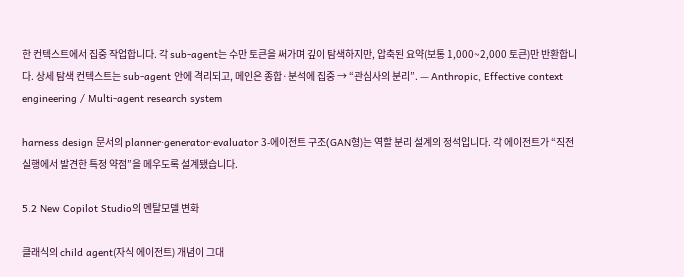한 컨텍스트에서 집중 작업합니다. 각 sub-agent는 수만 토큰을 써가며 깊이 탐색하지만, 압축된 요약(보통 1,000~2,000 토큰)만 반환합니다. 상세 탐색 컨텍스트는 sub-agent 안에 격리되고, 메인은 종합·분석에 집중 → “관심사의 분리”. — Anthropic, Effective context engineering / Multi-agent research system

harness design 문서의 planner·generator·evaluator 3-에이전트 구조(GAN형)는 역할 분리 설계의 정석입니다. 각 에이전트가 “직전 실행에서 발견한 특정 약점”을 메우도록 설계됐습니다.

5.2 New Copilot Studio의 멘탈모델 변화

클래식의 child agent(자식 에이전트) 개념이 그대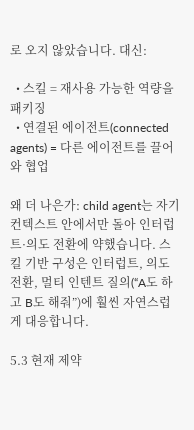로 오지 않았습니다. 대신:

  • 스킬 = 재사용 가능한 역량을 패키징
  • 연결된 에이전트(connected agents) = 다른 에이전트를 끌어와 협업

왜 더 나은가: child agent는 자기 컨텍스트 안에서만 돌아 인터럽트·의도 전환에 약했습니다. 스킬 기반 구성은 인터럽트, 의도 전환, 멀티 인텐트 질의(“A도 하고 B도 해줘”)에 훨씬 자연스럽게 대응합니다.

5.3 현재 제약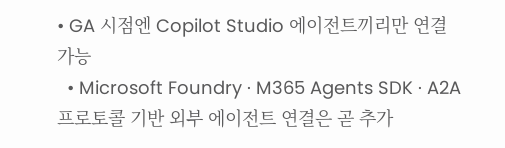• GA 시점엔 Copilot Studio 에이전트끼리만 연결 가능
  • Microsoft Foundry · M365 Agents SDK · A2A 프로토콜 기반 외부 에이전트 연결은 곧 추가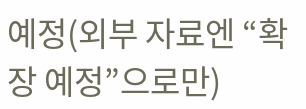예정(외부 자료엔 “확장 예정”으로만)